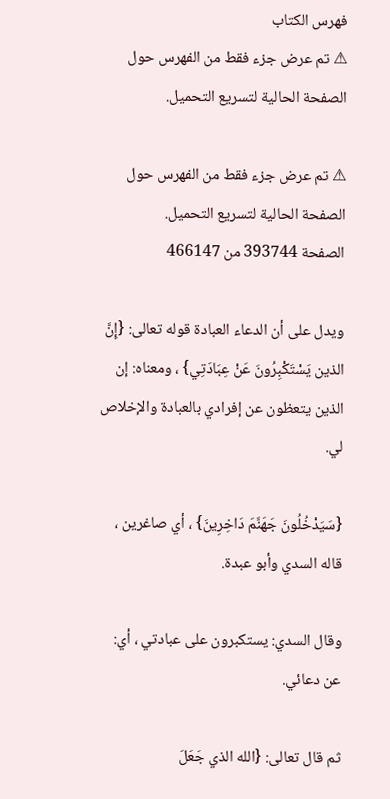فهرس الكتاب
⚠ تم عرض جزء فقط من الفهرس حول الصفحة الحالية لتسريع التحميل.

⚠ تم عرض جزء فقط من الفهرس حول الصفحة الحالية لتسريع التحميل.
الصفحة 393744 من 466147

ويدل على أن الدعاء العبادة قوله تعالى: {إِنَّ الذين يَسْتَكْبِرُونَ عَنْ عِبَادَتِي} ، ومعناه: إن الذين يتعظون عن إفرادي بالعبادة والإخلاص لي.

{سَيَدْخُلُونَ جَهَنَّمَ دَاخِرِينَ} ، أي صاغرين ، قاله السدي وأبو عبدة.

وقال السدي: يستكبرون على عبادتي ، أي: عن دعائي.

ثم قال تعالى: {الله الذي جَعَلَ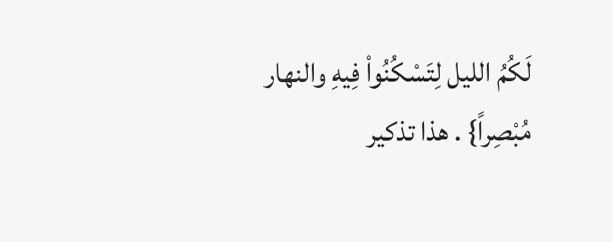لَكُمُ الليل لِتَسْكُنُواْ فِيهِ والنهار مُبْصِراً} . هذا تذكير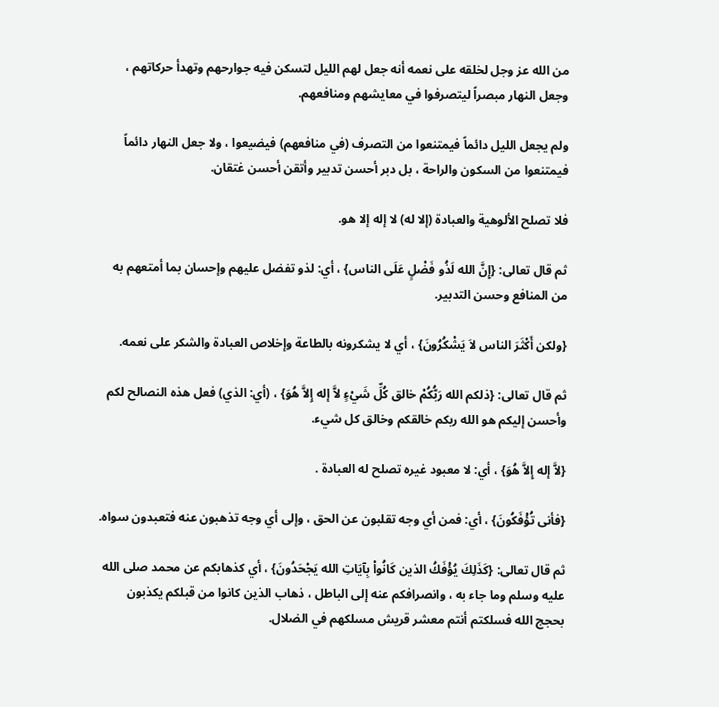من الله عز وجل لخلقه على نعمه أنه جعل لهم الليل لتسكن فيه جوارحهم وتهدأ حركاتهم ، وجعل النهار مبصراً ليتصرفوا في معايشهم ومنافعهم.

ولم يجعل الليل دائماً فيمتنعوا من التصرف (في منافعهم) فيضيعوا ، ولا جعل النهار دائماً فيمتنعوا من السكون والراحة ، بل دبر أحسن تدبير وأتقن أحسن غتقان.

فلا تصلح الألوهية والعبادة (إلا له) لا إله إلا هو.

ثم قال تعالى: {إِنَّ الله لَذُو فَضْلٍ عَلَى الناس} ، أي: لذو تفضل عليهم وإحسان بما أمتعهم به من المنافع وحسن التدبير.

{ولكن أَكْثَرَ الناس لاَ يَشْكُرُونَ} ، أي لا يشكرونه بالطاعة وإخلاص العبادة والشكر على نعمه.

ثم قال تعالى: {ذلكم الله رَبُّكُمْ خالق كُلِّ شَيْءٍ لاَّ إله إِلاَّ هُوَ} ، (أي: الذي) فعل هذه النصالح لكم وأحسن إليكم هو الله ربكم خالقكم وخالق كل شيء.

{لاَّ إله إِلاَّ هُوَ} ، أي: لا معبود غيره تصلح له العبادة .

{فأنى تُؤْفَكُونَ} ، أي: فمن أي وجه تقلبون عن الحق ، وإلى أي وجه تذهبون عنه فتعبدون سواه.

ثم قال تعالى: {كَذَلِكَ يُؤْفَكُ الذين كَانُواْ بِآيَاتِ الله يَجْحَدُونَ} ، أي كذهابكم عن محمد صلى الله عليه وسلم وما جاء به ، وانصرافكم عنه إلى الباطل ، ذهاب الذين كانوا من قبلكم يكذبون بحجج الله فسلكتم أنتم معشر قريش مسلكهم في الضلال.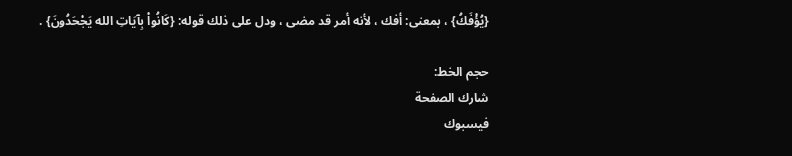{يُؤْفَكُ} ، بمعنى: أفك ، لأنه أمر قد مضى ، ودل على ذلك قوله: {كَانُواْ بِآيَاتِ الله يَجْحَدُونَ} .

حجم الخط:
شارك الصفحة
فيسبوك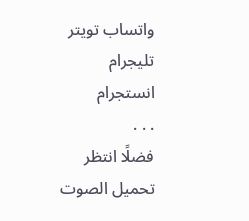واتساب تويتر تليجرام انستجرام
. . .
فضلًا انتظر تحميل الصوت